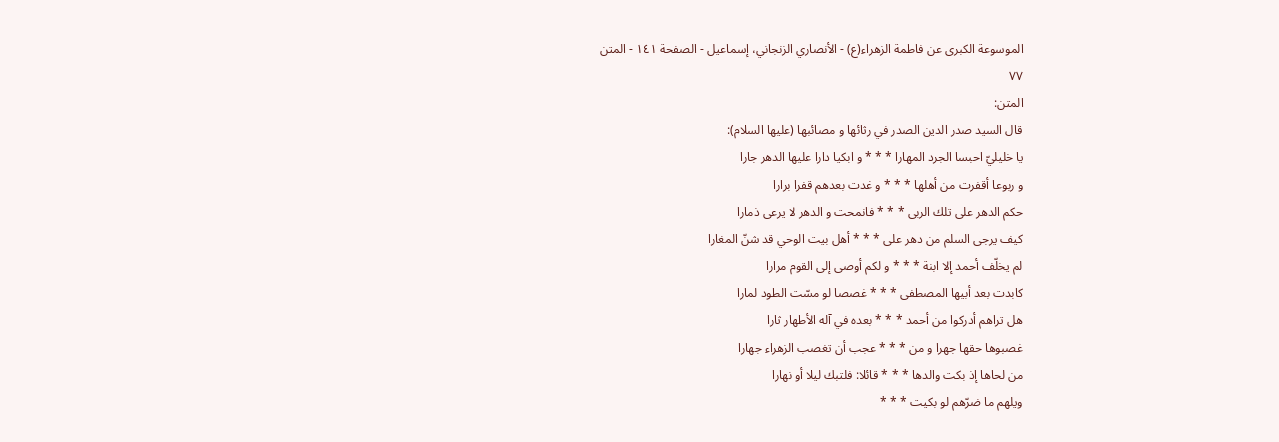الموسوعة الكبرى عن فاطمة الزهراء(ع) - الأنصاري الزنجاني، إسماعيل - الصفحة ١٤١ - المتن
٧٧
المتن:
قال السيد صدر الدين الصدر في رثائها و مصائبها (عليها السلام):
يا خليليّ احبسا الجرد المهارا * * * و ابكيا دارا عليها الدهر جارا
و ربوعا أقفرت من أهلها * * * و غدت بعدهم قفرا برارا
حكم الدهر على تلك الربى * * * فانمحت و الدهر لا يرعى ذمارا
كيف يرجى السلم من دهر على * * * أهل بيت الوحي قد شنّ المغارا
لم يخلّف أحمد إلا ابنة * * * و لكم أوصى إلى القوم مرارا
كابدت بعد أبيها المصطفى * * * غصصا لو مسّت الطود لمارا
هل تراهم أدركوا من أحمد * * * بعده في آله الأطهار ثارا
غصبوها حقها جهرا و من * * * عجب أن تغصب الزهراء جهارا
من لحاها إذ بكت والدها * * * قائلا: فلتبك ليلا أو نهارا
ويلهم ما ضرّهم لو بكيت * * *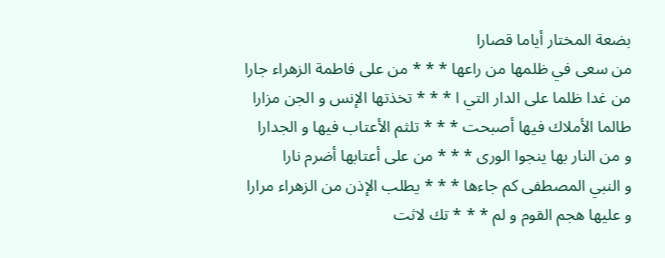بضعة المختار أياما قصارا
من سعى في ظلمها من راعها * * * من على فاطمة الزهراء جارا
من غدا ظلما على الدار التي ا * * * تخذتها الإنس و الجن مزارا
طالما الأملاك فيها أصبحت * * * تلثم الأعتاب فيها و الجدارا
و من النار بها ينجوا الورى * * * من على أعتابها أضرم نارا
و النبي المصطفى كم جاءها * * * يطلب الإذن من الزهراء مرارا
و عليها هجم القوم و لم * * * تك لاثت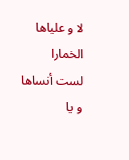لا و علياها الخمارا
لست أنساها و يا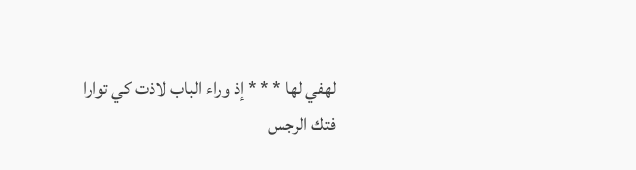لهفي لها * * * إذ وراء الباب لاذت كي توارا
فتك الرجس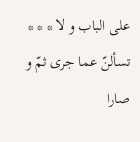على الباب و لا * * * تسألنّ عما جرى ثمّ و صارا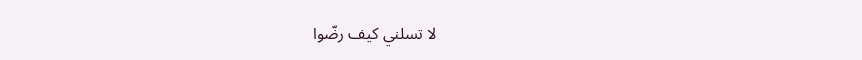لا تسلني كيف رضّوا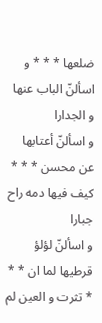ضلعها * * * و اسألنّ الباب عنها و الجدارا
و اسألنّ أعتابها عن محسن * * * كيف فيها دمه راح جبارا
و اسألنّ لؤلؤ قرطيها لما ان * * * تثرت و العين لم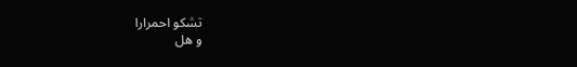تشكو احمرارا
و هل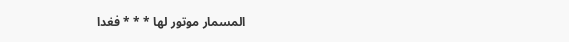المسمار موتور لها * * * فغدا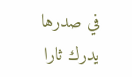في صدرها يدرك ثارا